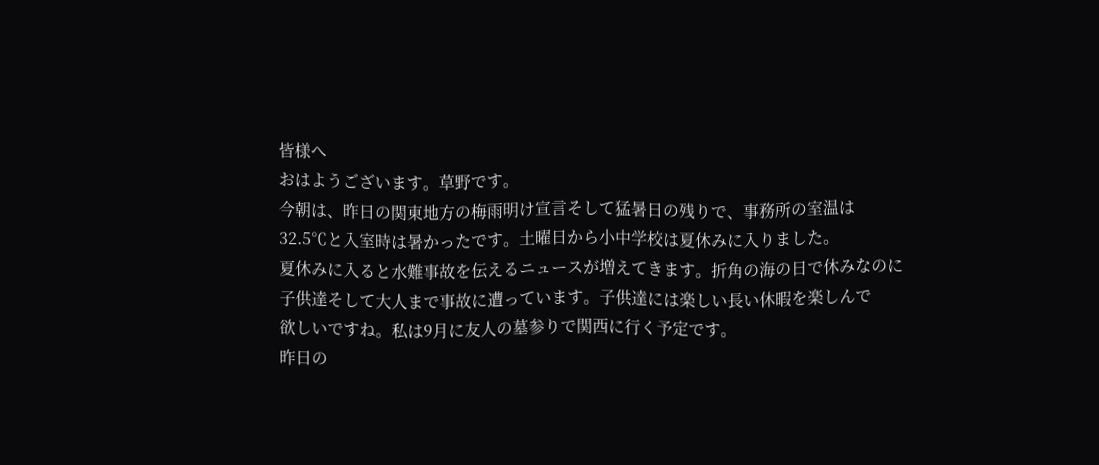皆様へ
おはようございます。草野です。
今朝は、昨日の関東地方の梅雨明け宣言そして猛暑日の残りで、事務所の室温は
32.5℃と入室時は暑かったです。土曜日から小中学校は夏休みに入りました。
夏休みに入ると水難事故を伝えるニュースが増えてきます。折角の海の日で休みなのに
子供達そして大人まで事故に遭っています。子供達には楽しい長い休暇を楽しんで
欲しいですね。私は9月に友人の墓参りで関西に行く予定です。
昨日の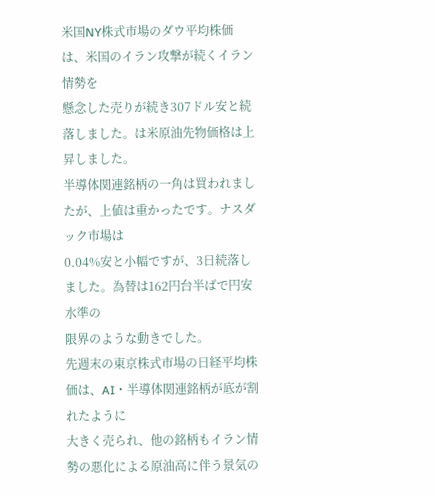米国NY株式市場のダウ平均株価は、米国のイラン攻撃が続くイラン情勢を
懸念した売りが続き307ドル安と続落しました。は米原油先物価格は上昇しました。
半導体関連銘柄の一角は買われましたが、上値は重かったです。ナスダック市場は
0.04%安と小幅ですが、3日続落しました。為替は162円台半ばで円安水準の
限界のような動きでした。
先週末の東京株式市場の日経平均株価は、AI・半導体関連銘柄が底が割れたように
大きく売られ、他の銘柄もイラン情勢の悪化による原油高に伴う景気の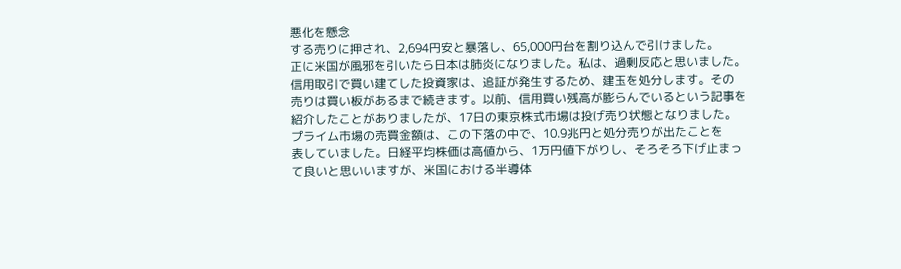悪化を懸念
する売りに押され、2,694円安と暴落し、65,000円台を割り込んで引けました。
正に米国が風邪を引いたら日本は肺炎になりました。私は、過剰反応と思いました。
信用取引で買い建てした投資家は、追証が発生するため、建玉を処分します。その
売りは買い板があるまで続きます。以前、信用買い残高が膨らんでいるという記事を
紹介したことがありましたが、17日の東京株式市場は投げ売り状態となりました。
プライム市場の売買金額は、この下落の中で、10.9兆円と処分売りが出たことを
表していました。日経平均株価は高値から、1万円値下がりし、そろそろ下げ止まっ
て良いと思いいますが、米国における半導体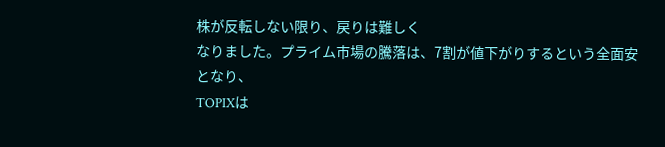株が反転しない限り、戻りは難しく
なりました。プライム市場の騰落は、7割が値下がりするという全面安となり、
TOPIXは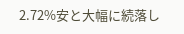2.72%安と大幅に続落し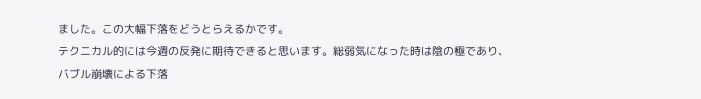ました。この大幅下落をどうとらえるかです。
テクニカル的には今週の反発に期待できると思います。総弱気になった時は陰の極であり、
バブル崩壊による下落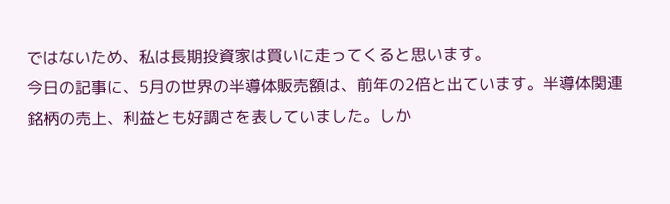ではないため、私は長期投資家は買いに走ってくると思います。
今日の記事に、5月の世界の半導体販売額は、前年の2倍と出ています。半導体関連
銘柄の売上、利益とも好調さを表していました。しか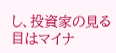し、投資家の見る目はマイナ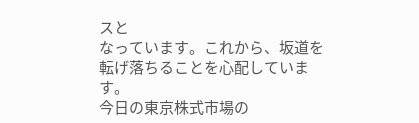スと
なっています。これから、坂道を転げ落ちることを心配しています。
今日の東京株式市場の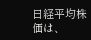日経平均株価は、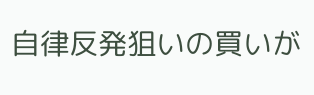自律反発狙いの買いが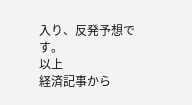入り、反発予想です。
以上
経済記事から